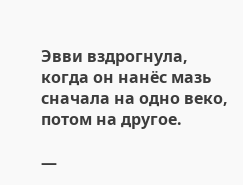Эвви вздрогнула, когда он нанёс мазь сначала на одно веко, потом на другое.

—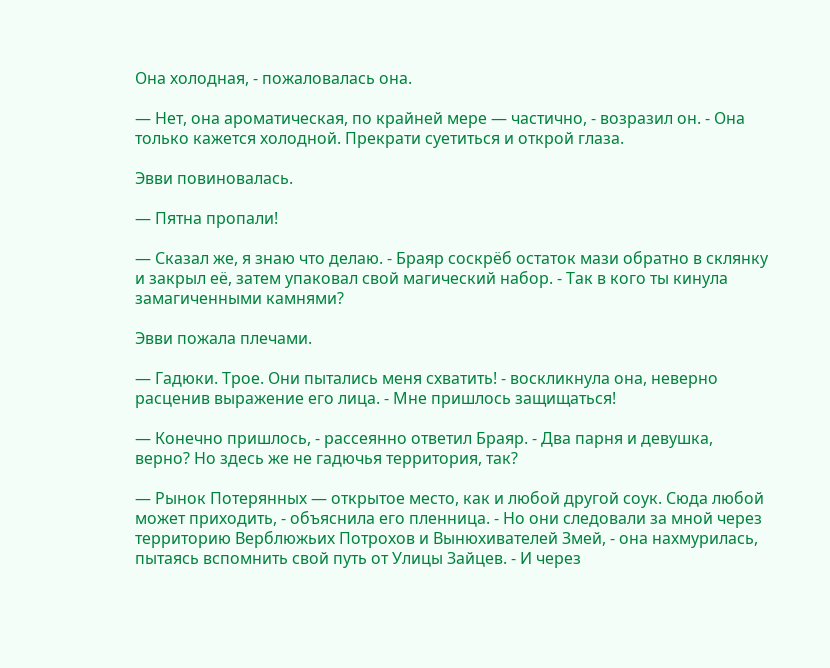Она холодная, ‑ пожаловалась она.

— Нет, она ароматическая, по крайней мере — частично, ‑ возразил он. ‑ Она только кажется холодной. Прекрати суетиться и открой глаза.

Эвви повиновалась.

— Пятна пропали!

— Сказал же, я знаю что делаю. ‑ Браяр соскрёб остаток мази обратно в склянку и закрыл её, затем упаковал свой магический набор. ‑ Так в кого ты кинула замагиченными камнями?

Эвви пожала плечами.

— Гадюки. Трое. Они пытались меня схватить! ‑ воскликнула она, неверно расценив выражение его лица. ‑ Мне пришлось защищаться!

— Конечно пришлось, ‑ рассеянно ответил Браяр. ‑ Два парня и девушка, верно? Но здесь же не гадючья территория, так?

— Рынок Потерянных — открытое место, как и любой другой соук. Сюда любой может приходить, ‑ объяснила его пленница. ‑ Но они следовали за мной через территорию Верблюжьих Потрохов и Вынюхивателей Змей, ‑ она нахмурилась, пытаясь вспомнить свой путь от Улицы Зайцев. ‑ И через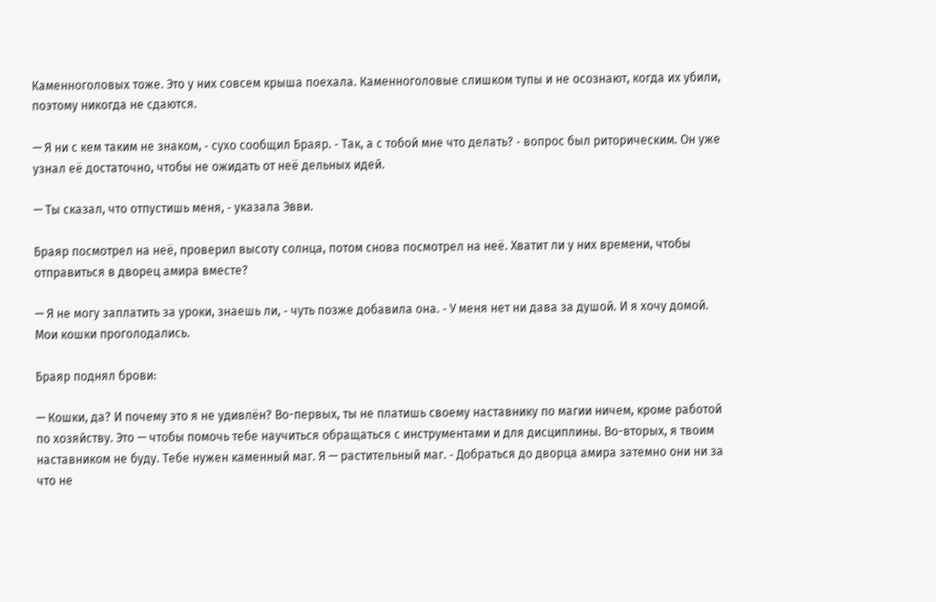Каменноголовых тоже. Это у них совсем крыша поехала. Каменноголовые слишком тупы и не осознают, когда их убили, поэтому никогда не сдаются.

— Я ни с кем таким не знаком, ‑ сухо сообщил Браяр. ‑ Так, а с тобой мне что делать? ‑ вопрос был риторическим. Он уже узнал её достаточно, чтобы не ожидать от неё дельных идей.

— Ты сказал, что отпустишь меня, ‑ указала Эвви.

Браяр посмотрел на неё, проверил высоту солнца, потом снова посмотрел на неё. Хватит ли у них времени, чтобы отправиться в дворец амира вместе?

— Я не могу заплатить за уроки, знаешь ли, ‑ чуть позже добавила она. ‑ У меня нет ни дава за душой. И я хочу домой. Мои кошки проголодались.

Браяр поднял брови:

— Кошки, да? И почему это я не удивлён? Во-первых, ты не платишь своему наставнику по магии ничем, кроме работой по хозяйству. Это — чтобы помочь тебе научиться обращаться с инструментами и для дисциплины. Во-вторых, я твоим наставником не буду. Тебе нужен каменный маг. Я — растительный маг. ‑ Добраться до дворца амира затемно они ни за что не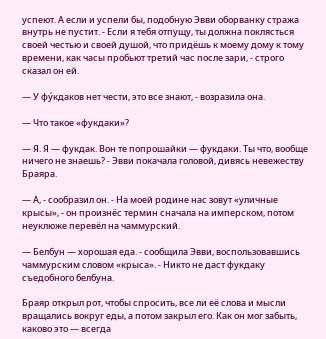успеют. А если и успели бы, подобную Эвви оборванку стража внутрь не пустит. ‑ Если я тебя отпущу, ты должна поклясться своей честью и своей душой, что придёшь к моему дому к тому времени, как часы пробьют третий час после зари, ‑ строго сказал он ей.

— У фу́кдаков нет чести, это все знают, ‑ возразила она.

— Что такое «фукдаки»?

— Я. Я — фукдак. Вон те попрошайки — фукдаки. Ты что, вообще ничего не знаешь? ‑ Эвви покачала головой, дивясь невежеству Браяра.

— А, ‑ сообразил он. ‑ На моей родине нас зовут «уличные крысы», ‑ он произнёс термин сначала на имперском, потом неуклюже перевёл на чаммурский.

— Белбун — хорошая еда. ‑ сообщила Эвви, воспользовавшись чаммурским словом «крыса». ‑ Никто не даст фукдаку съедобного белбуна.

Браяр открыл рот, чтобы спросить, все ли её слова и мысли вращались вокруг еды, а потом закрыл его. Как он мог забыть, каково это — всегда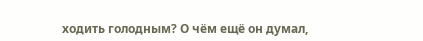ходить голодным? О чём ещё он думал,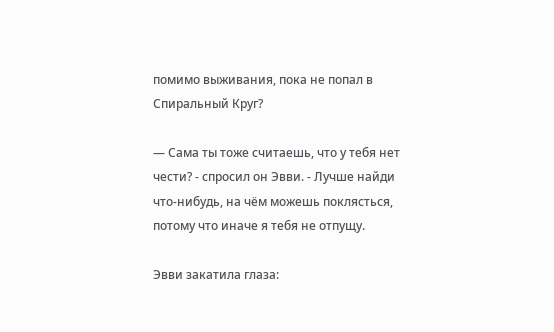помимо выживания, пока не попал в Спиральный Круг?

— Сама ты тоже считаешь, что у тебя нет чести? ‑ спросил он Эвви. ‑ Лучше найди что-нибудь, на чём можешь поклясться, потому что иначе я тебя не отпущу.

Эвви закатила глаза: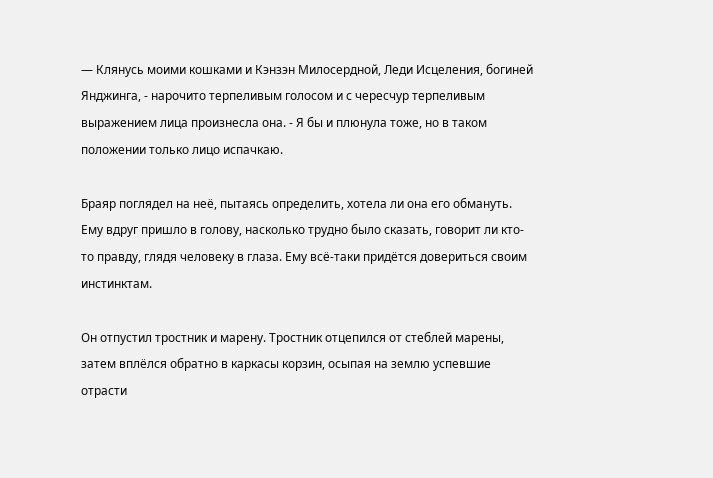— Клянусь моими кошками и Кэнзэн Милосердной, Леди Исцеления, богиней Янджинга, ‑ нарочито терпеливым голосом и с чересчур терпеливым выражением лица произнесла она. ‑ Я бы и плюнула тоже, но в таком положении только лицо испачкаю.

Браяр поглядел на неё, пытаясь определить, хотела ли она его обмануть. Ему вдруг пришло в голову, насколько трудно было сказать, говорит ли кто-то правду, глядя человеку в глаза. Ему всё-таки придётся довериться своим инстинктам.

Он отпустил тростник и марену. Тростник отцепился от стеблей марены, затем вплёлся обратно в каркасы корзин, осыпая на землю успевшие отрасти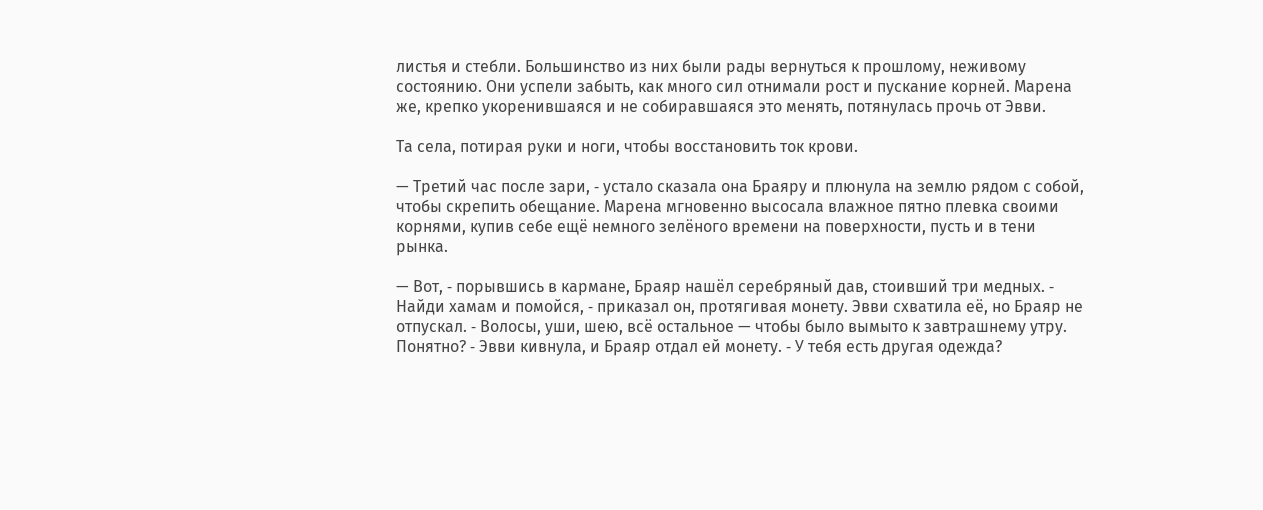листья и стебли. Большинство из них были рады вернуться к прошлому, неживому состоянию. Они успели забыть, как много сил отнимали рост и пускание корней. Марена же, крепко укоренившаяся и не собиравшаяся это менять, потянулась прочь от Эвви.

Та села, потирая руки и ноги, чтобы восстановить ток крови.

— Третий час после зари, ‑ устало сказала она Браяру и плюнула на землю рядом с собой, чтобы скрепить обещание. Марена мгновенно высосала влажное пятно плевка своими корнями, купив себе ещё немного зелёного времени на поверхности, пусть и в тени рынка.

— Вот, ‑ порывшись в кармане, Браяр нашёл серебряный дав, стоивший три медных. ‑ Найди хамам и помойся, ‑ приказал он, протягивая монету. Эвви схватила её, но Браяр не отпускал. ‑ Волосы, уши, шею, всё остальное — чтобы было вымыто к завтрашнему утру. Понятно? ‑ Эвви кивнула, и Браяр отдал ей монету. ‑ У тебя есть другая одежда?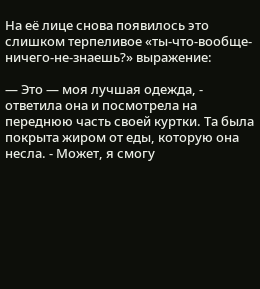На её лице снова появилось это слишком терпеливое «ты-что-вообще-ничего-не-знаешь?» выражение:

— Это — моя лучшая одежда, ‑ ответила она и посмотрела на переднюю часть своей куртки. Та была покрыта жиром от еды, которую она несла. ‑ Может, я смогу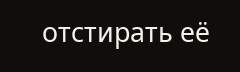отстирать её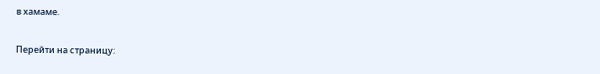в хамаме.

Перейти на страницу: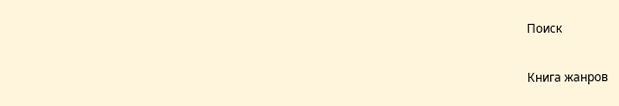Поиск

Книга жанров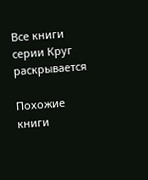Все книги серии Круг раскрывается

Похожие книги